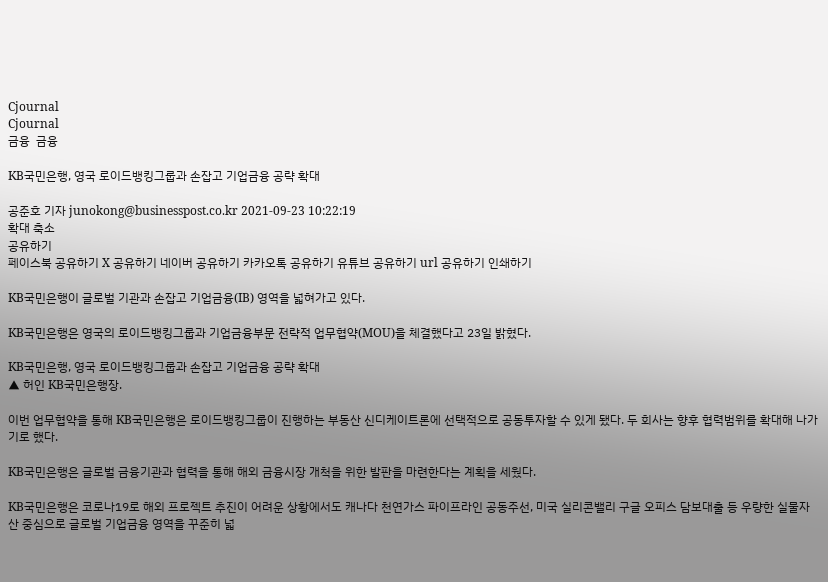Cjournal
Cjournal
금융  금융

KB국민은행, 영국 로이드뱅킹그룹과 손잡고 기업금융 공략 확대

공준호 기자 junokong@businesspost.co.kr 2021-09-23 10:22:19
확대 축소
공유하기
페이스북 공유하기 X 공유하기 네이버 공유하기 카카오톡 공유하기 유튜브 공유하기 url 공유하기 인쇄하기

KB국민은행이 글로벌 기관과 손잡고 기업금융(IB) 영역을 넓혀가고 있다.

KB국민은행은 영국의 로이드뱅킹그룹과 기업금융부문 전략적 업무협약(MOU)을 체결했다고 23일 밝혔다.

KB국민은행, 영국 로이드뱅킹그룹과 손잡고 기업금융 공략 확대
▲ 허인 KB국민은행장.

이번 업무협약을 통해 KB국민은행은 로이드뱅킹그룹이 진행하는 부동산 신디케이트론에 선택적으로 공동투자할 수 있게 됐다. 두 회사는 향후 협력범위를 확대해 나가기로 했다.

KB국민은행은 글로벌 금융기관과 협력을 통해 해외 금융시장 개척을 위한 발판을 마련한다는 계획을 세웠다.

KB국민은행은 코로나19로 해외 프로젝트 추진이 어려운 상황에서도 캐나다 천연가스 파이프라인 공동주선, 미국 실리콘밸리 구글 오피스 담보대출 등 우량한 실물자산 중심으로 글로벌 기업금융 영역을 꾸준히 넓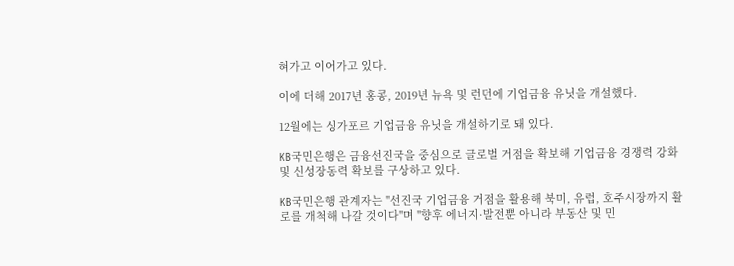혀가고 이어가고 있다.

이에 더해 2017년 홍콩, 2019년 뉴욕 및 런던에 기업금융 유닛을 개설했다.

12월에는 싱가포르 기업금융 유닛을 개설하기로 돼 있다.

KB국민은행은 금융선진국을 중심으로 글로벌 거점을 확보해 기업금융 경쟁력 강화 및 신성장동력 확보를 구상하고 있다.

KB국민은행 관계자는 "선진국 기업금융 거점을 활용해 북미, 유럽, 호주시장까지 활로를 개척해 나갈 것이다"며 "향후 에너지·발전뿐 아니라 부동산 및 민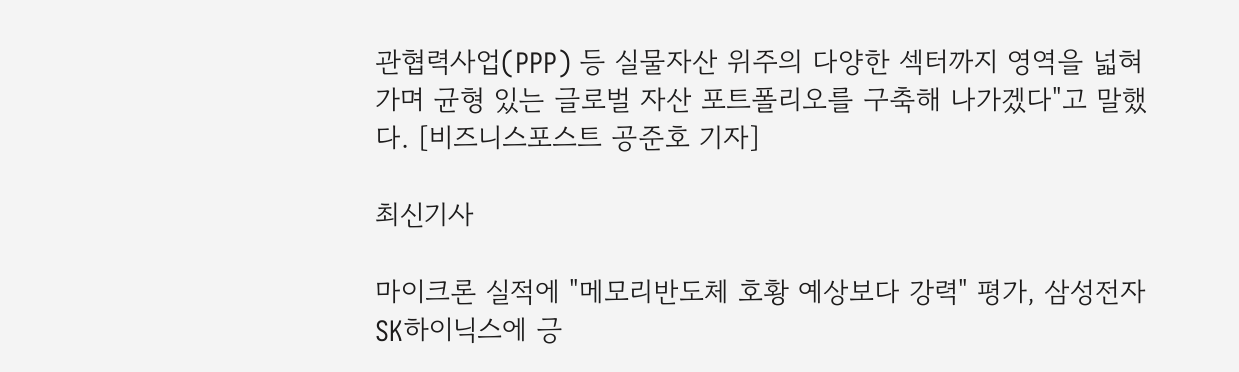관협력사업(PPP) 등 실물자산 위주의 다양한 섹터까지 영역을 넓혀가며 균형 있는 글로벌 자산 포트폴리오를 구축해 나가겠다"고 말했다. [비즈니스포스트 공준호 기자]

최신기사

마이크론 실적에 "메모리반도체 호황 예상보다 강력" 평가, 삼성전자 SK하이닉스에 긍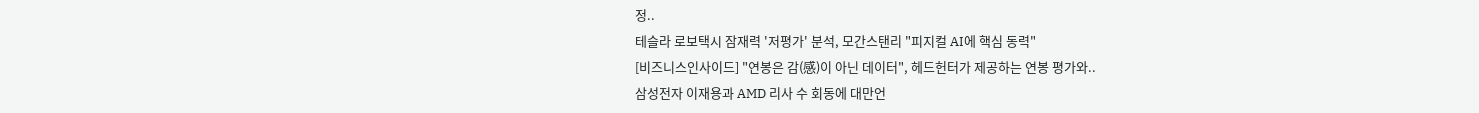정..
테슬라 로보택시 잠재력 '저평가' 분석, 모간스탠리 "피지컬 AI에 핵심 동력"
[비즈니스인사이드] "연봉은 감(感)이 아닌 데이터", 헤드헌터가 제공하는 연봉 평가와..
삼성전자 이재용과 AMD 리사 수 회동에 대만언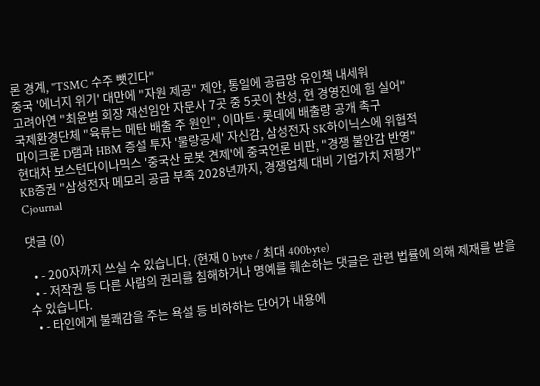론 경계, "TSMC 수주 뺏긴다"
중국 '에너지 위기' 대만에 "자원 제공" 제안, 통일에 공급망 유인책 내세워
고려아연 "최윤범 회장 재선임안 자문사 7곳 중 5곳이 찬성, 현 경영진에 힘 실어"
국제환경단체 "육류는 메탄 배출 주 원인", 이마트·롯데에 배출량 공개 촉구
마이크론 D램과 HBM 증설 투자 '물량공세' 자신감, 삼성전자 SK하이닉스에 위협적
현대차 보스턴다이나믹스 '중국산 로봇 견제'에 중국언론 비판, "경쟁 불안감 반영"
KB증권 "삼성전자 메모리 공급 부족 2028년까지, 경쟁업체 대비 기업가치 저평가"
Cjournal

댓글 (0)

  • - 200자까지 쓰실 수 있습니다. (현재 0 byte / 최대 400byte)
  • - 저작권 등 다른 사람의 권리를 침해하거나 명예를 훼손하는 댓글은 관련 법률에 의해 제재를 받을 수 있습니다.
  • - 타인에게 불쾌감을 주는 욕설 등 비하하는 단어가 내용에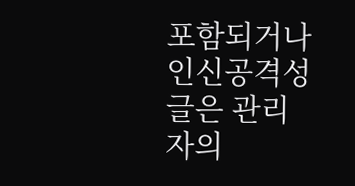포함되거나 인신공격성 글은 관리자의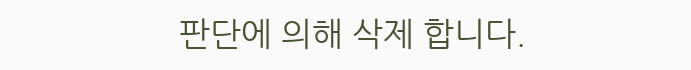판단에 의해 삭제 합니다.